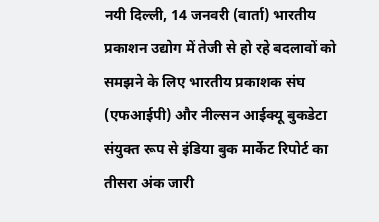नयी दिल्ली, 14 जनवरी (वार्ता) भारतीय प्रकाशन उद्योग में तेजी से हो रहे बदलावों को समझने के लिए भारतीय प्रकाशक संघ (एफआईपी) और नील्सन आईक्यू बुकडेटा संयुक्त रूप से इंडिया बुक मार्केट रिपोर्ट का तीसरा अंक जारी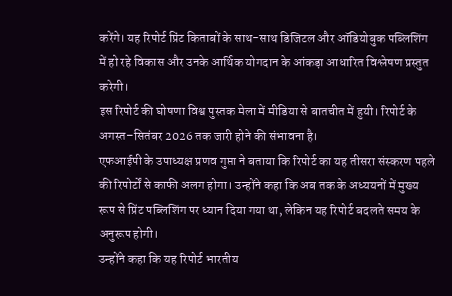करेंगे। यह रिपोर्ट प्रिंट किताबों के साथ-साथ डिजिटल और ऑडियोबुक पब्लिशिंग में हो रहे विकास और उनके आर्थिक योगदान के आंकड़ा आधारित विश्लेषण प्रस्तुत करेगी।
इस रिपोर्ट की घोषणा विश्व पुस्तक मेला में मीडिया से बातचीत में हुयी। रिपोर्ट के अगस्त–सितंबर 2026 तक जारी होने की संभावना है।
एफआईपी के उपाध्यक्ष प्रणव गुप्ता ने बताया कि रिपोर्ट का यह तीसरा संस्करण पहले की रिपोर्टों से काफी अलग होगा। उन्होंने कहा कि अब तक के अध्ययनों में मुख्य रूप से प्रिंट पब्लिशिंग पर ध्यान दिया गया था, लेकिन यह रिपोर्ट बदलते समय के अनुरूप होगी।
उन्होंने कहा कि यह रिपोर्ट भारतीय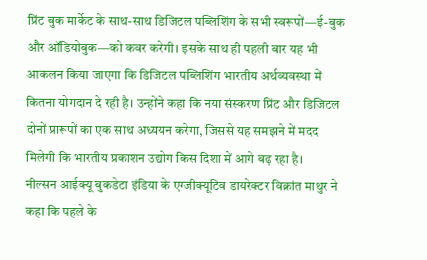प्रिंट बुक मार्केट के साथ-साथ डिजिटल पब्लिशिंग के सभी स्वरूपों—ई-बुक और ऑडियोबुक—को कवर करेगी। इसके साथ ही पहली बार यह भी आकलन किया जाएगा कि डिजिटल पब्लिशिंग भारतीय अर्थव्यवस्था में कितना योगदान दे रही है। उन्होंने कहा कि नया संस्करण प्रिंट और डिजिटल दोनों प्रारूपों का एक साथ अध्ययन करेगा, जिससे यह समझने में मदद मिलेगी कि भारतीय प्रकाशन उद्योग किस दिशा में आगे बढ़ रहा है।
नील्सन आईक्यू बुकडेटा इंडिया के एग्जीक्यूटिव डायरेक्टर विक्रांत माथुर ने कहा कि पहले के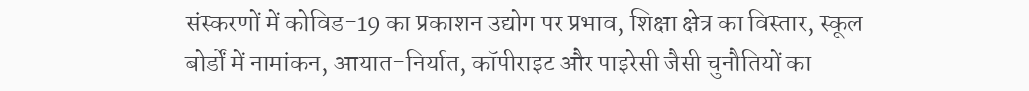संस्करणों में कोविड-19 का प्रकाशन उद्योग पर प्रभाव, शिक्षा क्षेत्र का विस्तार, स्कूल बोर्डों में नामांकन, आयात-निर्यात, कॉपीराइट और पाइरेसी जैसी चुनौतियों का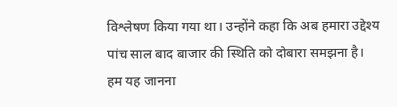विश्लेषण किया गया था। उन्होंने कहा कि अब हमारा उद्देश्य पांच साल बाद बाजार की स्थिति को दोबारा समझना है। हम यह जानना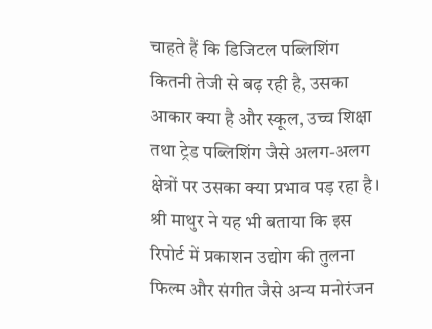चाहते हैं कि डिजिटल पब्लिशिंग कितनी तेजी से बढ़ रही है, उसका आकार क्या है और स्कूल, उच्च शिक्षा तथा ट्रेड पब्लिशिंग जैसे अलग-अलग क्षेत्रों पर उसका क्या प्रभाव पड़ रहा है।
श्री माथुर ने यह भी बताया कि इस रिपोर्ट में प्रकाशन उद्योग की तुलना फिल्म और संगीत जैसे अन्य मनोरंजन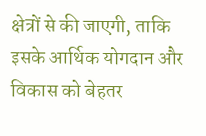क्षेत्रों से की जाएगी, ताकि इसके आर्थिक योगदान और विकास को बेहतर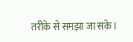तरीके से समझा जा सके।